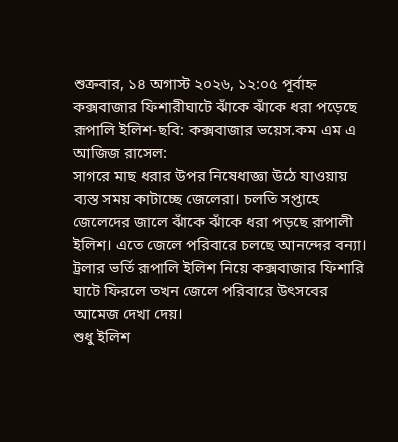শুক্রবার, ১৪ অগাস্ট ২০২৬, ১২:০৫ পূর্বাহ্ন
কক্সবাজার ফিশারীঘাটে ঝাঁকে ঝাঁকে ধরা পড়েছে রূপালি ইলিশ-ছবি: কক্সবাজার ভয়েস.কম এম এ আজিজ রাসেল:
সাগরে মাছ ধরার উপর নিষেধাজ্ঞা উঠে যাওয়ায় ব্যস্ত সময় কাটাচ্ছে জেলেরা। চলতি সপ্তাহে জেলেদের জালে ঝাঁকে ঝাঁকে ধরা পড়ছে রূপালী ইলিশ। এতে জেলে পরিবারে চলছে আনন্দের বন্যা। ট্রলার ভর্তি রূপালি ইলিশ নিয়ে কক্সবাজার ফিশারি ঘাটে ফিরলে তখন জেলে পরিবারে উৎসবের আমেজ দেখা দেয়।
শুধু ইলিশ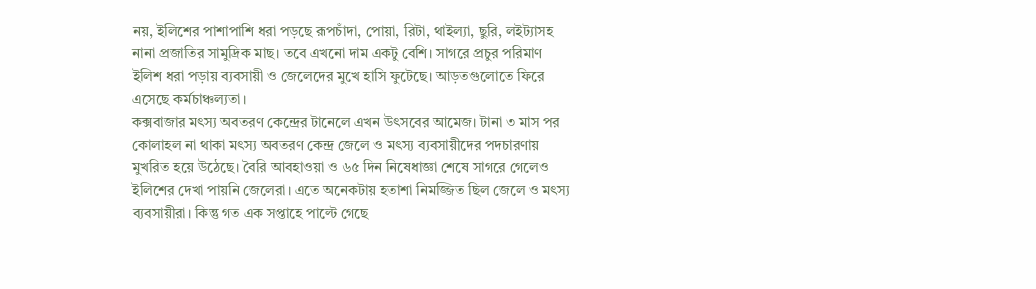নয়, ইলিশের পাশাপাশি ধরা পড়ছে রূপচাঁদা, পোয়া, রিটা, থাইল্যা, ছুরি, লইট্যাসহ নানা প্রজাতির সামুদ্রিক মাছ। তবে এখনো দাম একটু বেশি। সাগরে প্রচুর পরিমাণ ইলিশ ধরা পড়ায় ব্যবসায়ী ও জেলেদের মুখে হাসি ফুটেছে। আড়তগুলোতে ফিরে এসেছে কর্মচাঞ্চল্যতা।
কক্সবাজার মৎস্য অবতরণ কেন্দ্রের টানেলে এখন উৎসবের আমেজ। টানা ৩ মাস পর কোলাহল না থাকা মৎস্য অবতরণ কেন্দ্র জেলে ও মৎস্য ব্যবসায়ীদের পদচারণায় মুখরিত হয়ে উঠেছে। বৈরি আবহাওয়া ও ৬৫ দিন নিষেধাজ্ঞা শেষে সাগরে গেলেও ইলিশের দেখা পায়নি জেলেরা। এতে অনেকটায় হতাশা নিমজ্জিত ছিল জেলে ও মৎস্য ব্যবসায়ীরা। কিন্তু গত এক সপ্তাহে পাল্টে গেছে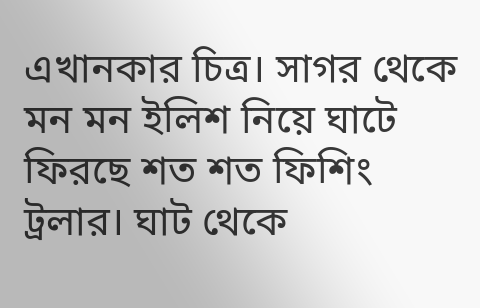এখানকার চিত্র। সাগর থেকে মন মন ইলিশ নিয়ে ঘাটে ফিরছে শত শত ফিশিং ট্রলার। ঘাট থেকে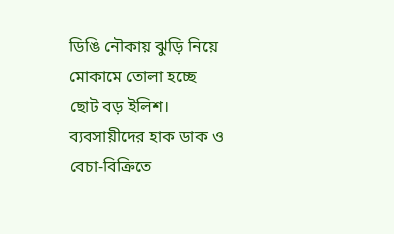ডিঙি নৌকায় ঝুড়ি নিয়ে মোকামে তোলা হচ্ছে ছোট বড় ইলিশ। ব্যবসায়ীদের হাক ডাক ও বেচা-বিক্রিতে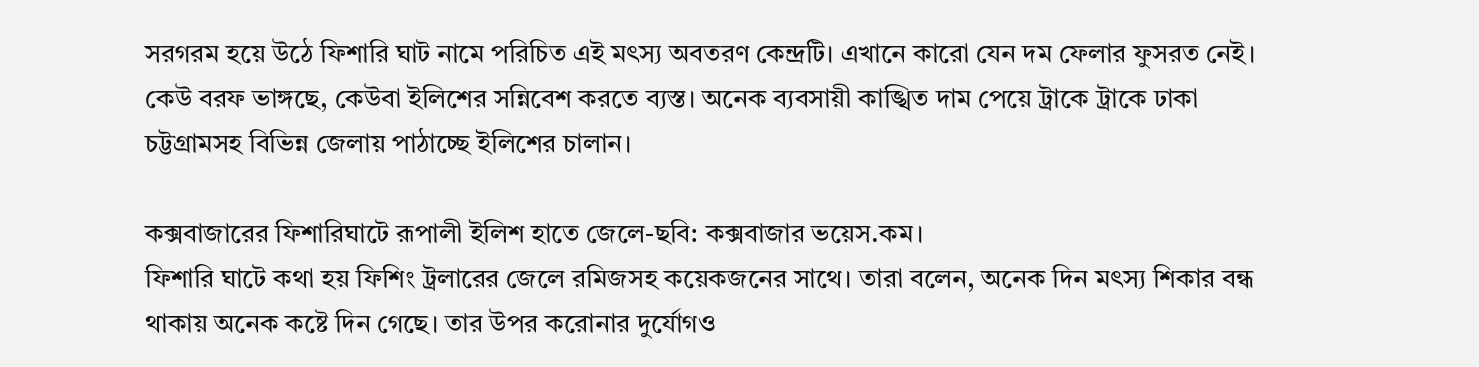সরগরম হয়ে উঠে ফিশারি ঘাট নামে পরিচিত এই মৎস্য অবতরণ কেন্দ্রটি। এখানে কারো যেন দম ফেলার ফুসরত নেই। কেউ বরফ ভাঙ্গছে, কেউবা ইলিশের সন্নিবেশ করতে ব্যস্ত। অনেক ব্যবসায়ী কাঙ্খিত দাম পেয়ে ট্রাকে ট্রাকে ঢাকা চট্টগ্রামসহ বিভিন্ন জেলায় পাঠাচ্ছে ইলিশের চালান।

কক্সবাজারের ফিশারিঘাটে রূপালী ইলিশ হাতে জেলে-ছবি: কক্সবাজার ভয়েস.কম।
ফিশারি ঘাটে কথা হয় ফিশিং ট্রলারের জেলে রমিজসহ কয়েকজনের সাথে। তারা বলেন, অনেক দিন মৎস্য শিকার বন্ধ থাকায় অনেক কষ্টে দিন গেছে। তার উপর করোনার দুর্যোগও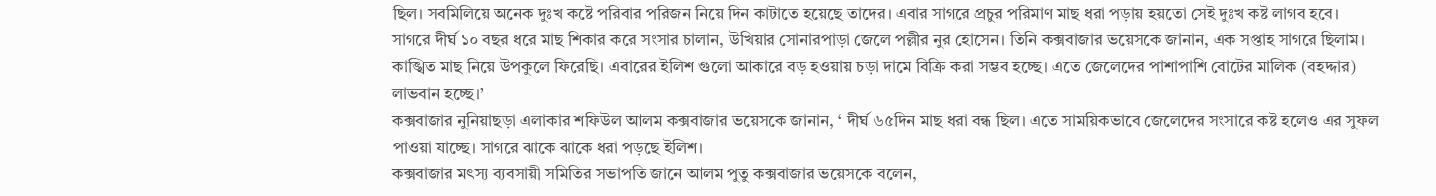ছিল। সবমিলিয়ে অনেক দুঃখ কষ্টে পরিবার পরিজন নিয়ে দিন কাটাতে হয়েছে তাদের। এবার সাগরে প্রচুর পরিমাণ মাছ ধরা পড়ায় হয়তো সেই দুঃখ কষ্ট লাগব হবে।
সাগরে দীর্ঘ ১০ বছর ধরে মাছ শিকার করে সংসার চালান, উখিয়ার সোনারপাড়া জেলে পল্লীর নুর হোসেন। তিনি কক্সবাজার ভয়েসকে জানান, এক সপ্তাহ সাগরে ছিলাম। কাঙ্খিত মাছ নিয়ে উপকুলে ফিরেছি। এবারের ইলিশ গুলো আকারে বড় হওয়ায় চড়া দামে বিক্রি করা সম্ভব হচ্ছে। এতে জেলেদের পাশাপাশি বোটের মালিক (বহদ্দার) লাভবান হচ্ছে।’
কক্সবাজার নুনিয়াছড়া এলাকার শফিউল আলম কক্সবাজার ভয়েসকে জানান, ‘ দীর্ঘ ৬৫দিন মাছ ধরা বন্ধ ছিল। এতে সাময়িকভাবে জেলেদের সংসারে কষ্ট হলেও এর সুফল পাওয়া যাচ্ছে। সাগরে ঝাকে ঝাকে ধরা পড়ছে ইলিশ।
কক্সবাজার মৎস্য ব্যবসায়ী সমিতির সভাপতি জানে আলম পুতু কক্সবাজার ভয়েসকে বলেন,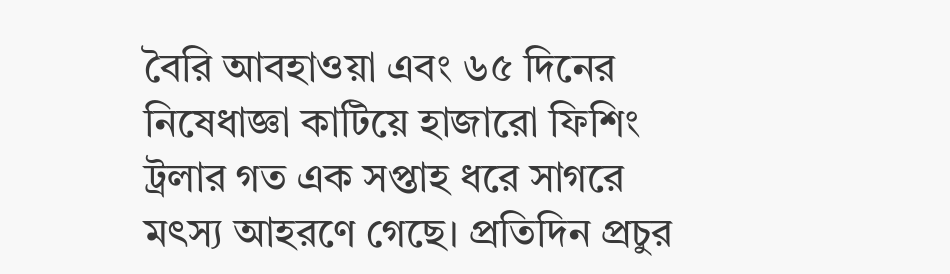বৈরি আবহাওয়া এবং ৬৫ দিনের নিষেধাজ্ঞা কাটিয়ে হাজারো ফিশিং ট্রলার গত এক সপ্তাহ ধরে সাগরে মৎস্য আহরণে গেছে। প্রতিদিন প্রচুর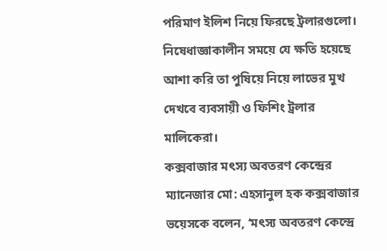পরিমাণ ইলিশ নিয়ে ফিরছে ট্রলারগুলো। নিষেধাজ্ঞাকালীন সময়ে যে ক্ষতি হয়েছে আশা করি তা পুষিয়ে নিয়ে লাভের মুখ দেখবে ব্যবসায়ী ও ফিশিং ট্রলার মালিকেরা।
কক্সবাজার মৎস্য অবতরণ কেন্দ্রের ম্যানেজার মো: এহসানুল হক কক্সবাজার ভয়েসকে বলেন, ‘মৎস্য অবতরণ কেন্দ্রে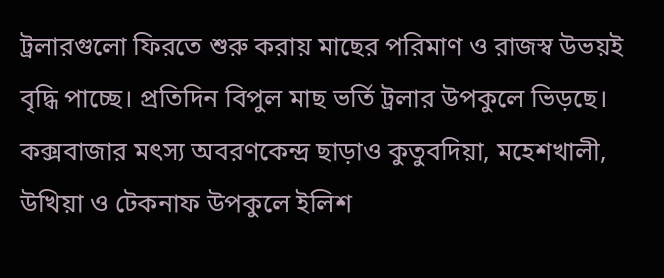ট্রলারগুলো ফিরতে শুরু করায় মাছের পরিমাণ ও রাজস্ব উভয়ই বৃদ্ধি পাচ্ছে। প্রতিদিন বিপুল মাছ ভর্তি ট্রলার উপকুলে ভিড়ছে। কক্সবাজার মৎস্য অবরণকেন্দ্র ছাড়াও কুতুবদিয়া, মহেশখালী, উখিয়া ও টেকনাফ উপকুলে ইলিশ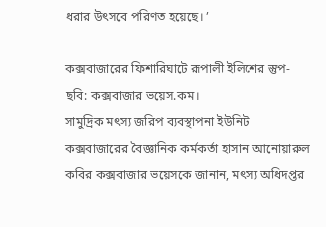ধরার উৎসবে পরিণত হয়েছে। ’

কক্সবাজারের ফিশারিঘাটে রূপালী ইলিশের স্তুপ-ছবি: কক্সবাজার ভয়েস.কম।
সামুদ্রিক মৎস্য জরিপ ব্যবস্থাপনা ইউনিট কক্সবাজারের বৈজ্ঞানিক কর্মকর্তা হাসান আনোয়ারুল কবির কক্সবাজার ভয়েসকে জানান, মৎস্য অধিদপ্তর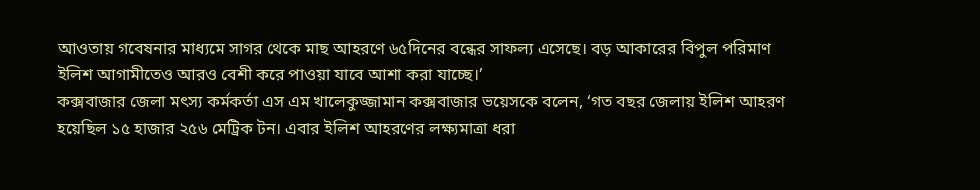আওতায় গবেষনার মাধ্যমে সাগর থেকে মাছ আহরণে ৬৫দিনের বন্ধের সাফল্য এসেছে। বড় আকারের বিপুল পরিমাণ ইলিশ আগামীতেও আরও বেশী করে পাওয়া যাবে আশা করা যাচ্ছে।’
কক্সবাজার জেলা মৎস্য কর্মকর্তা এস এম খালেকুজ্জামান কক্সবাজার ভয়েসকে বলেন, ‘গত বছর জেলায় ইলিশ আহরণ হয়েছিল ১৫ হাজার ২৫৬ মেট্রিক টন। এবার ইলিশ আহরণের লক্ষ্যমাত্রা ধরা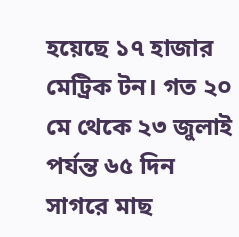হয়েছে ১৭ হাজার মেট্রিক টন। গত ২০ মে থেকে ২৩ জুলাই পর্যন্ত ৬৫ দিন সাগরে মাছ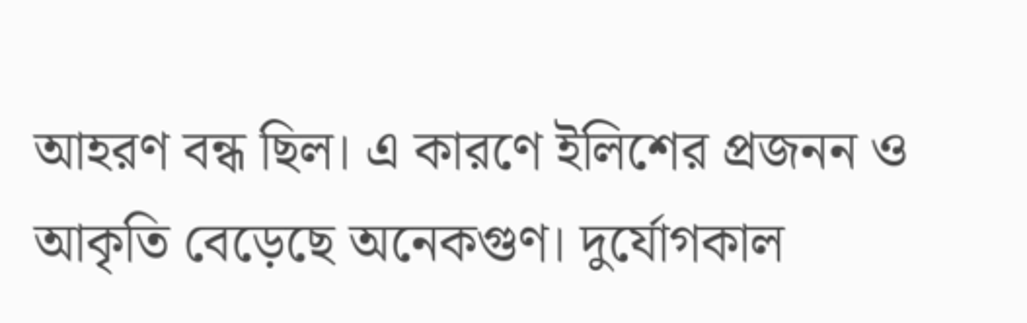আহরণ বন্ধ ছিল। এ কারণে ইলিশের প্রজনন ও আকৃতি বেড়েছে অনেকগুণ। দুর্যোগকাল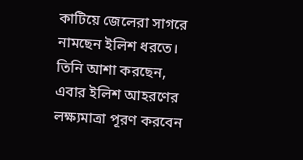কাটিয়ে জেলেরা সাগরে নামছেন ইলিশ ধরতে। তিনি আশা করছেন, এবার ইলিশ আহরণের লক্ষ্যমাত্রা পূরণ করবেন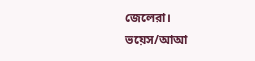জেলেরা।
ভয়েস/আআ